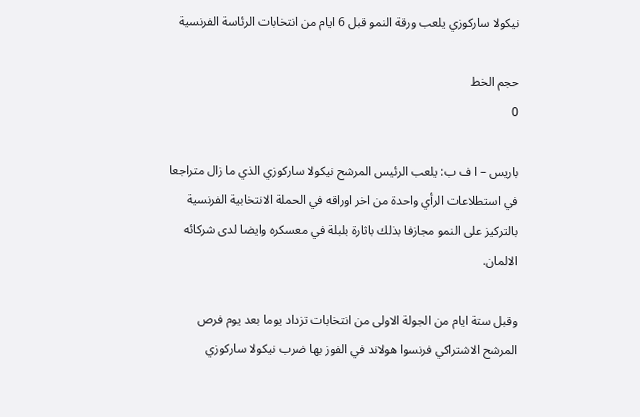نيكولا ساركوزي يلعب ورقة النمو قبل 6 ايام من انتخابات الرئاسة الفرنسية

حجم الخط
0

باريس – ا ف ب: يلعب الرئيس المرشح نيكولا ساركوزي الذي ما زال متراجعا في استطلاعات الرأي واحدة من اخر اوراقه في الحملة الانتخابية الفرنسية بالتركيز على النمو مجازفا بذلك باثارة بلبلة في معسكره وايضا لدى شركائه الالمان.

وقبل ستة ايام من الجولة الاولى من انتخابات تزداد يوما بعد يوم فرص المرشح الاشتراكي فرنسوا هولاند في الفوز بها ضرب نيكولا ساركوزي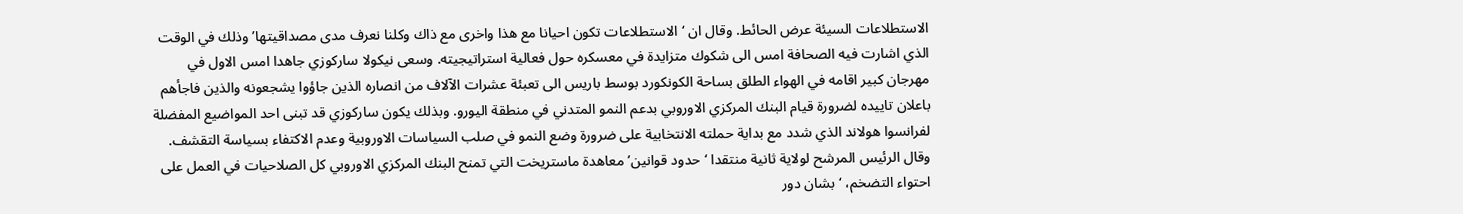الاستطلاعات السيئة عرض الحائط. وقال ان ‘الاستطلاعات تكون احيانا مع هذا واخرى مع ذاك وكلنا نعرف مدى مصداقيتها’ وذلك في الوقت الذي اشارت فيه الصحافة امس الى شكوك متزايدة في معسكره حول فعالية استراتيجيته. وسعى نيكولا ساركوزي جاهدا امس الاول في مهرجان كبير اقامه في الهواء الطلق بساحة الكونكورد بوسط باريس الى تعبئة عشرات الآلاف من انصاره الذين جاؤوا يشجعونه والذين فاجأهم باعلان تاييده لضرورة قيام البنك المركزي الاوروبي بدعم النمو المتدني في منطقة اليورو. وبذلك يكون ساركوزي قد تبنى احد المواضيع المفضلة لفرانسوا هولاند الذي شدد مع بداية حملته الانتخابية على ضرورة وضع النمو في صلب السياسات الاوروبية وعدم الاكتفاء بسياسة التقشف. وقال الرئيس المرشح لولاية ثانية منتقدا ‘حدود قوانين’ معاهدة ماستريخت التي تمنح البنك المركزي الاوروبي كل الصلاحيات في العمل على احتواء التضخم، ‘بشان دور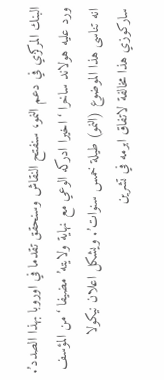البنك المركزي في دعم النمو، سنفتح النقاش وسنحقق تقدما في اوروبا بهذا الصدد’. ورد عليه هولاند ساخرا ‘اخيرا ادركه الوعي مع نهاية ولايته’ مضيفا ‘من المؤسف انه تناسى هذا الموضوع (النمو) طيلة خمس سنوات’. ويشكل اعلان نيكولا ساركوزي هذا مخالفة لاتفاق ابرمه في تشرين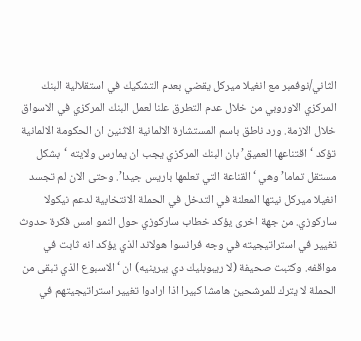الثاني/نوفمبر مع انغيلا ميركل يقضي بعدم التشكيك في استقلالية البنك المركزي الاوروبي من خلال عدم التطرق علنا لعمل البنك المركزي في الاسواق خلال الازمة. ورد ناطق باسم المستشارة الالمانية الاثنين ان الحكومة الالمانية تؤكد ‘اقتناعها العميق’ بان البنك المركزي يجب ان يمارس ولايته ‘بشكل مستقل تماما’ وهي ‘القناعة التي تعلمها باريس جيدا’. وحتى الان لم تجسد انغيلا ميركل نيتها المعلنة في التدخل في الحملة الانتخابية لدعم نيكولا ساركوزي. من جهة اخرى يؤكد خطاب ساركوزي حول النمو امس فكرة حدوث تغيير في استراتيجيته في وجه فرانسوا هولاند الذي يؤكد انه ثابت في مواقفه. وكتبت صحيفة (لا ريبوبليك دي بيرينيه) ان ‘الاسبوع الذي تبقى من الحملة لا يترك للمرشحين هامشا كبيرا اذا ارادوا تغيير استراتيجيتهم في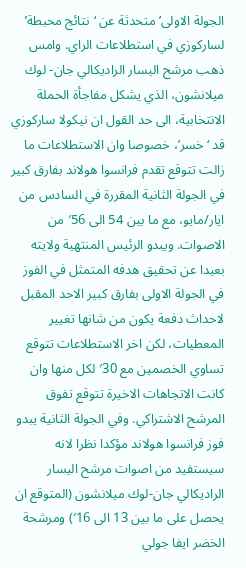الجولة الاولى’ متحدثة عن ‘نتائج محبطة’ لساركوزي في استطلاعات الراي. وامس ذهب مرشح اليسار الراديكالي جان- لوك ميلانشون، الذي يشكل مفاجأة الحملة الانتخابية، الى حد القول ان نيكولا ساركوزي قد ‘خسر’، خصوصا وان الاستطلاعات ما زالت تتوقع تقدم فرانسوا هولاند بفارق كبير في الجولة الثانية المقررة في السادس من ايار/مايو، مع ما بين 54 الى 56′ من الاصوات. ويبدو الرئيس المنتهية ولايته بعيدا عن تحقيق هدفه المتمثل في الفوز في الجولة الاولى بفارق كبير الاحد المقبل لاحداث دفعة يكون من شانها تغيير المعطيات، لكن اخر الاستطلاعات تتوقع تساوي الخصمين مع 30′ لكل منها وان كانت الاتجاهات الاخيرة تتوقع تفوق المرشح الاشتراكي. وفي الجولة الثانية يبدو فوز فرانسوا هولاند مؤكدا نظرا لانه سيستفيد من اصوات مرشح اليسار الراديكالي جان-لوك ميلانشون (المتوقع ان يحصل على ما بين 13 الى 16′) ومرشحة الخضر ايفا جولي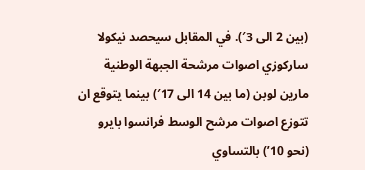(بين 2 الى 3′). في المقابل سيحصد نيكولا ساركوزي اصوات مرشحة الجبهة الوطنية مارين لوبن (ما بين 14 الى 17′) بينما يتوقع ان تتوزع اصوات مرشح الوسط فرانسوا بايرو (نحو 10’) بالتساوي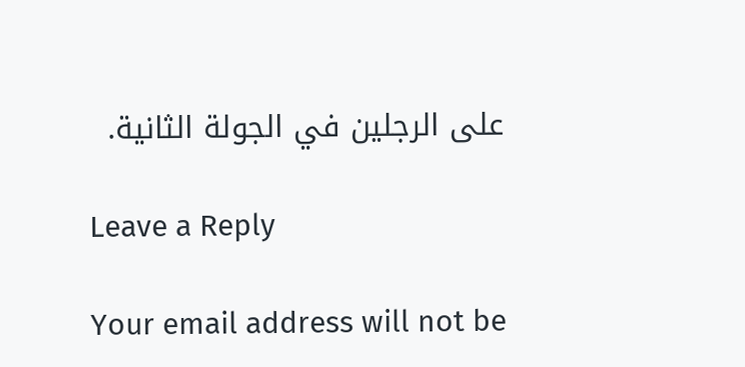على الرجلين في الجولة الثانية.

Leave a Reply

Your email address will not be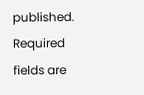published. Required fields are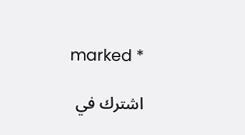marked *

اشترك في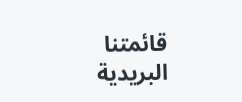قائمتنا البريدية